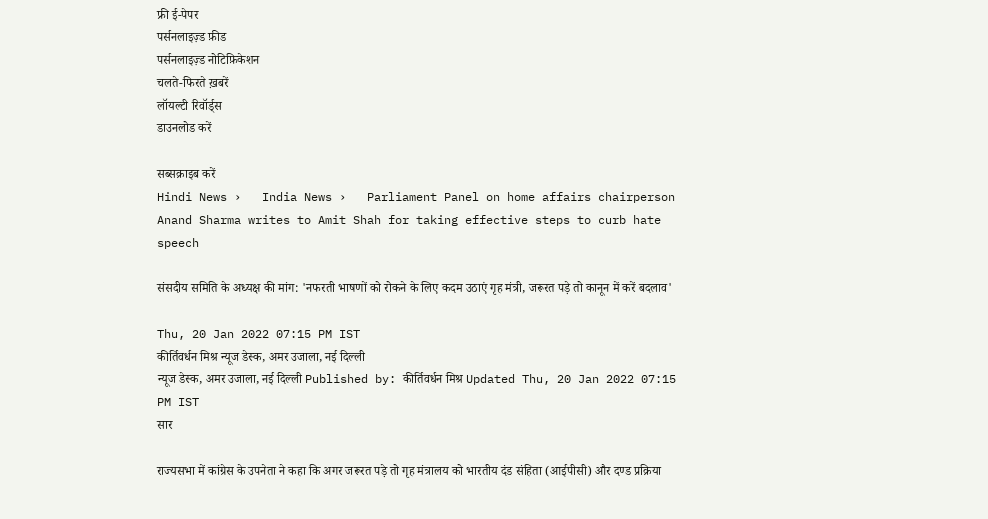फ्री ई-पेपर
पर्सनलाइज़्ड फ़ीड
पर्सनलाइज़्ड नोटिफ़िकेशन
चलते-फिरते ख़बरें
लॉयल्टी रिवॉर्ड्स
डाउनलोड करें

सब्सक्राइब करें
Hindi News ›   India News ›   Parliament Panel on home affairs chairperson Anand Sharma writes to Amit Shah for taking effective steps to curb hate speech

संसदीय समिति के अध्यक्ष की मांग: 'नफरती भाषणों को रोकने के लिए कदम उठाएं गृह मंत्री, जरूरत पड़े तो कानून में करें बदलाव'

Thu, 20 Jan 2022 07:15 PM IST
कीर्तिवर्धन मिश्र न्यूज डेस्क, अमर उजाला, नई दिल्ली
न्यूज डेस्क, अमर उजाला, नई दिल्ली Published by: कीर्तिवर्धन मिश्र Updated Thu, 20 Jan 2022 07:15 PM IST
सार

राज्यसभा में कांग्रेस के उपनेता ने कहा कि अगर जरूरत पड़े तो गृह मंत्रालय को भारतीय दंड संहिता (आईपीसी) और दण्ड प्रक्रिया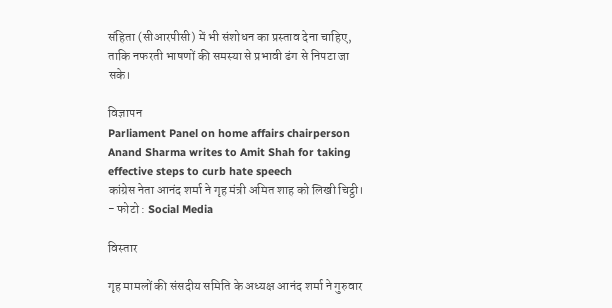संहिता (सीआरपीसी) में भी संशोधन का प्रस्ताव देना चाहिए, ताकि नफरती भाषणों की समस्या से प्रभावी ढंग से निपटा जा सके।

विज्ञापन
Parliament Panel on home affairs chairperson Anand Sharma writes to Amit Shah for taking effective steps to curb hate speech
कांग्रेस नेता आनंद शर्मा ने गृह मंत्री अमित शाह को लिखी चिट्ठी। - फोटो : Social Media

विस्तार

गृह मामलों की संसदीय समिति के अध्यक्ष आनंद शर्मा ने गुरुवार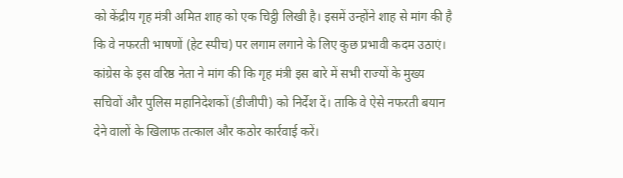को केंद्रीय गृह मंत्री अमित शाह को एक चिट्ठी लिखी है। इसमें उन्होंने शाह से मांग की है कि वे नफरती भाषणों (हेट स्पीच) पर लगाम लगाने के लिए कुछ प्रभावी कदम उठाएं। कांग्रेस के इस वरिष्ठ नेता ने मांग की कि गृह मंत्री इस बारे में सभी राज्यों के मुख्य सचिवों और पुलिस महानिदेशकों (डीजीपी) को निर्देश दें। ताकि वे ऐसे नफरती बयान देने वालों के खिलाफ तत्काल और कठोर कार्रवाई करें।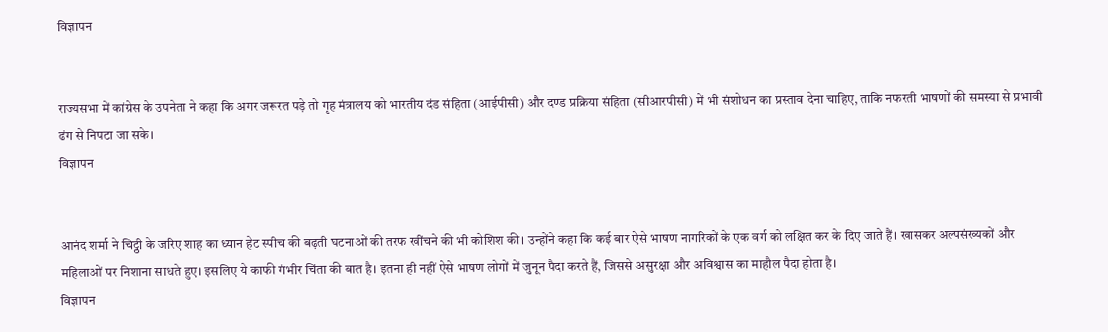विज्ञापन


राज्यसभा में कांग्रेस के उपनेता ने कहा कि अगर जरूरत पड़े तो गृह मंत्रालय को भारतीय दंड संहिता (आईपीसी) और दण्ड प्रक्रिया संहिता (सीआरपीसी) में भी संशोधन का प्रस्ताव देना चाहिए, ताकि नफरती भाषणों की समस्या से प्रभावी ढंग से निपटा जा सके।
विज्ञापन


आनंद शर्मा ने चिट्ठी के जरिए शाह का ध्यान हेट स्पीच की बढ़ती घटनाओं की तरफ खींचने की भी कोशिश की। उन्होंने कहा कि कई बार ऐसे भाषण नागरिकों के एक वर्ग को लक्षित कर के दिए जाते हैं। खासकर अल्पसंख्यकों और महिलाओं पर निशाना साधते हुए। इसलिए ये काफी गंभीर चिंता की बात है। इतना ही नहीं ऐसे भाषण लोगों में जुनून पैदा करते हैं, जिससे असुरक्षा और अविश्वास का माहौल पैदा होता है।
विज्ञापन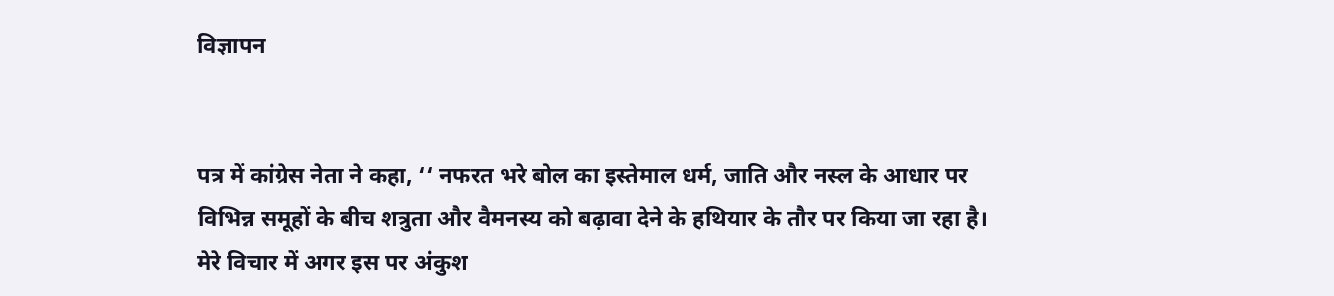विज्ञापन


पत्र में कांग्रेस नेता ने कहा, ‘‘ नफरत भरे बोल का इस्तेमाल धर्म, जाति और नस्ल के आधार पर विभिन्न समूहों के बीच शत्रुता और वैमनस्य को बढ़ावा देने के हथियार के तौर पर किया जा रहा है। मेरे विचार में अगर इस पर अंकुश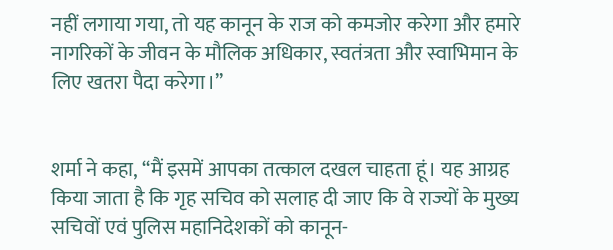नहीं लगाया गया, तो यह कानून के राज को कमजोर करेगा और हमारे नागरिकों के जीवन के मौलिक अधिकार, स्वतंत्रता और स्वाभिमान के लिए खतरा पैदा करेगा।’’


शर्मा ने कहा, ‘‘मैं इसमें आपका तत्काल दखल चाहता हूं। यह आग्रह किया जाता है कि गृह सचिव को सलाह दी जाए कि वे राज्यों के मुख्य सचिवों एवं पुलिस महानिदेशकों को कानून-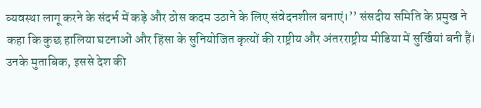व्यवस्था लागू करने के संदर्भ में कड़े और ठोस कदम उठाने के लिए संवेदनशील बनाएं।’’ संसदीय समिति के प्रमुख ने कहा कि कुछ हालिया घटनाओं और हिंसा के सुनियोजित कृत्यों की राष्ट्रीय और अंतरराष्ट्रीय मीडिया में सुर्खियां बनी हैं। उनके मुताबिक, इससे देश की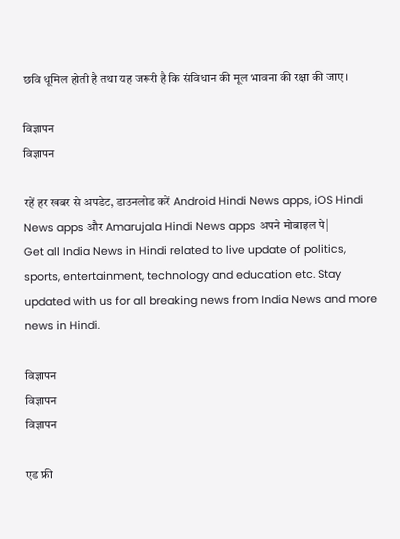छवि धूमिल होती है तथा यह जरूरी है कि संविधान की मूल भावना की रक्षा की जाए।

विज्ञापन
विज्ञापन

रहें हर खबर से अपडेट, डाउनलोड करें Android Hindi News apps, iOS Hindi News apps और Amarujala Hindi News apps अपने मोबाइल पे|
Get all India News in Hindi related to live update of politics, sports, entertainment, technology and education etc. Stay updated with us for all breaking news from India News and more news in Hindi.

विज्ञापन
विज्ञापन
विज्ञापन

एड फ्री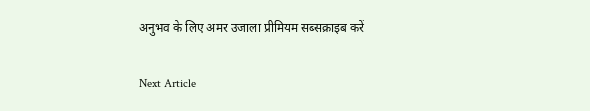अनुभव के लिए अमर उजाला प्रीमियम सब्सक्राइब करें

Next Article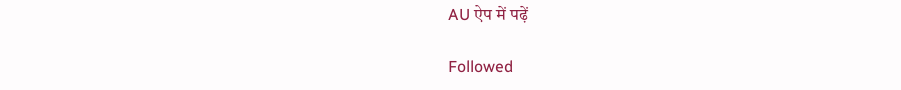AU ऐप में पढ़ें

Followed